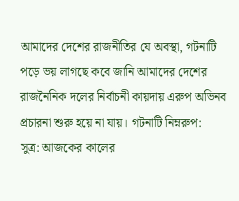আমাদের দেশের রাজনীতির যে অবস্থা, গটনাটি পড়ে ভয় লাগছে কবে জানি আমাদের দেশের রাজনৈনিক দলের নির্বাচনী কায়দায় এরুপ অভিনব প্রচারনা শুরু হয়ে না যায়। গটনাটি নিম্নরুপ:
সুত্র: আজকের কালের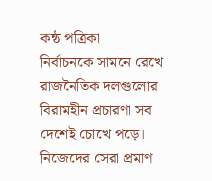কন্ঠ পত্রিকা
নির্বাচনকে সামনে রেখে রাজনৈতিক দলগুলোর বিরামহীন প্রচারণা সব দেশেই চোখে পড়ে। নিজেদের সেরা প্রমাণ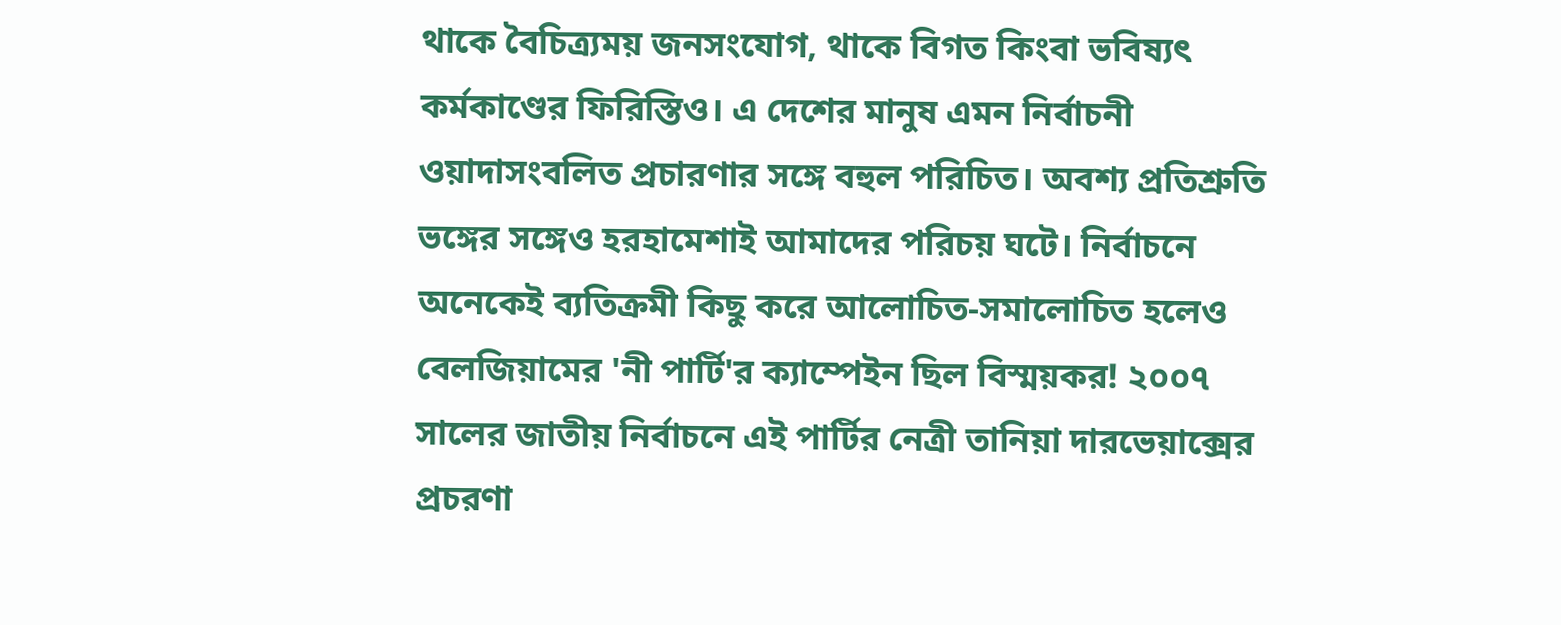থাকে বৈচিত্র্যময় জনসংযোগ, থাকে বিগত কিংবা ভবিষ্যৎ কর্মকাণ্ডের ফিরিস্তিও। এ দেশের মানুষ এমন নির্বাচনী ওয়াদাসংবলিত প্রচারণার সঙ্গে বহুল পরিচিত। অবশ্য প্রতিশ্রুতি ভঙ্গের সঙ্গেও হরহামেশাই আমাদের পরিচয় ঘটে। নির্বাচনে অনেকেই ব্যতিক্রমী কিছু করে আলোচিত-সমালোচিত হলেও বেলজিয়ামের 'নী পার্টি'র ক্যাম্পেইন ছিল বিস্ময়কর! ২০০৭ সালের জাতীয় নির্বাচনে এই পার্টির নেত্রী তানিয়া দারভেয়াক্সের প্রচরণা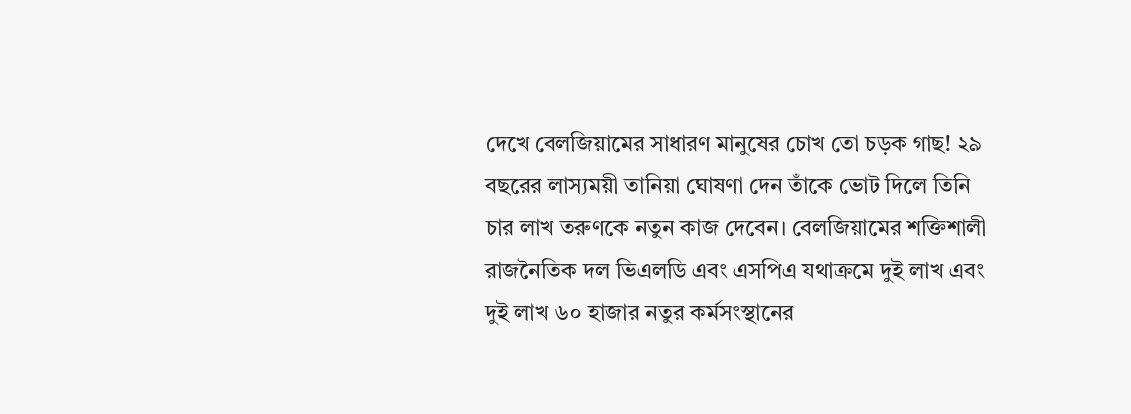দেখে বেলজিয়ামের সাধারণ মানুষের চোখ তো চড়ক গাছ! ২৯ বছরের লাস্যময়ী তানিয়া ঘোষণা দেন তাঁকে ভোট দিলে তিনি চার লাখ তরুণকে নতুন কাজ দেবেন। বেলজিয়ামের শক্তিশালী রাজনৈতিক দল ভিএলডি এবং এসপিএ যথাক্রমে দুই লাখ এবং দুই লাখ ৬০ হাজার নতুর কর্মসংস্থানের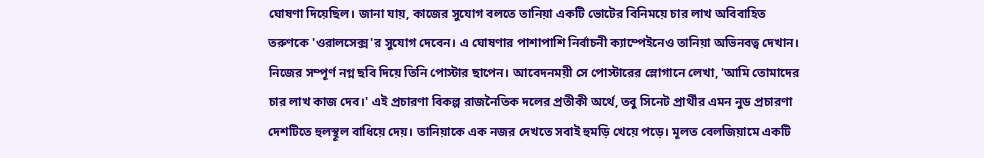ঘোষণা দিয়েছিল। জানা যায়, কাজের সুযোগ বলতে তানিয়া একটি ভোটের বিনিময়ে চার লাখ অবিবাহিত তরুণকে 'ওরালসেক্স'র সুযোগ দেবেন। এ ঘোষণার পাশাপাশি নির্বাচনী ক্যাম্পেইনেও তানিয়া অভিনবত্ব দেখান। নিজের সম্পূর্ণ নগ্ন ছবি দিয়ে তিনি পোস্টার ছাপেন। আবেদনময়ী সে পোস্টারের স্লোগানে লেখা, 'আমি তোমাদের চার লাখ কাজ দেব।' এই প্রচারণা বিকল্প রাজনৈতিক দলের প্রতীকী অর্থে, তবু সিনেট প্রার্থীর এমন নুড প্রচারণা দেশটিতে হুলস্থূল বাধিয়ে দেয়। তানিয়াকে এক নজর দেখতে সবাই হুমড়ি খেয়ে পড়ে। মূলত বেলজিয়ামে একটি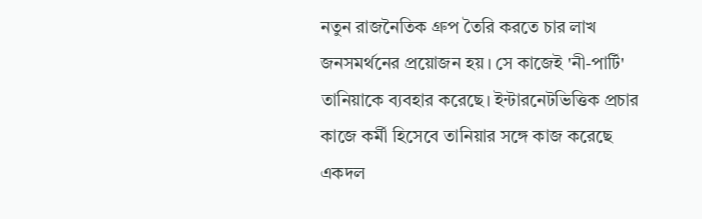নতুন রাজনৈতিক গ্রুপ তৈরি করতে চার লাখ জনসমর্থনের প্রয়োজন হয়। সে কাজেই 'নী-পার্টি' তানিয়াকে ব্যবহার করেছে। ইন্টারনেটভিত্তিক প্রচার কাজে কর্মী হিসেবে তানিয়ার সঙ্গে কাজ করেছে একদল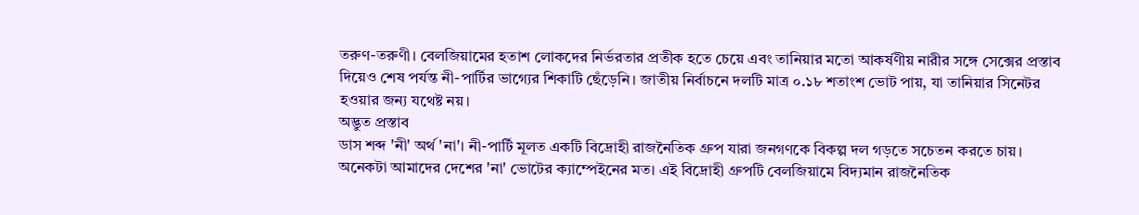তরুণ-তরুণী। বেলজিয়ামের হতাশ লোকদের নির্ভরতার প্রতীক হতে চেয়ে এবং তানিয়ার মতো আকর্ষণীয় নারীর সঙ্গে সেক্সের প্রস্তাব দিয়েও শেষ পর্যন্ত নী-পার্টির ভাগ্যের শিকাটি ছেঁড়েনি। জাতীয় নির্বাচনে দলটি মাত্র ০.১৮ শতাংশ ভোট পায়, যা তানিয়ার সিনেটর হওয়ার জন্য যথেষ্ট নয়।
অদ্ভুত প্রস্তাব
ডাস শব্দ 'নী' অর্থ 'না'। নী-পার্টি মূলত একটি বিদ্রোহী রাজনৈতিক গ্রুপ যারা জনগণকে বিকল্প দল গড়তে সচেতন করতে চায়। অনেকটা আমাদের দেশের 'না' ভোটের ক্যাম্পেইনের মত। এই বিদ্রোহী গ্রুপটি বেলজিয়ামে বিদ্যমান রাজনৈতিক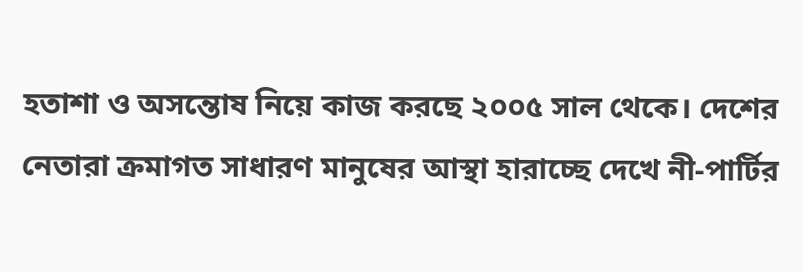হতাশা ও অসন্তোষ নিয়ে কাজ করছে ২০০৫ সাল থেকে। দেশের নেতারা ক্রমাগত সাধারণ মানুষের আস্থা হারাচ্ছে দেখে নী-পার্টির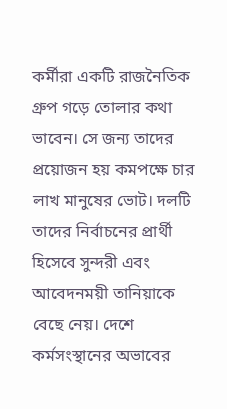কর্মীরা একটি রাজনৈতিক গ্রুপ গড়ে তোলার কথা ভাবেন। সে জন্য তাদের প্রয়োজন হয় কমপক্ষে চার লাখ মানুষের ভোট। দলটি তাদের নির্বাচনের প্রার্থী হিসেবে সুন্দরী এবং আবেদনময়ী তানিয়াকে বেছে নেয়। দেশে কর্মসংস্থানের অভাবের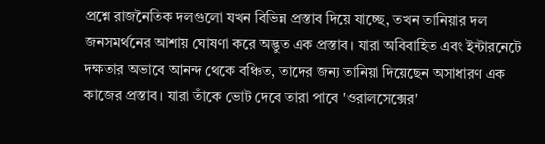প্রশ্নে রাজনৈতিক দলগুলো যখন বিভিন্ন প্রস্তাব দিয়ে যাচ্ছে, তখন তানিয়ার দল জনসমর্থনের আশায় ঘোষণা করে অদ্ভুত এক প্রস্তাব। যারা অবিবাহিত এবং ইন্টারনেটে দক্ষতার অভাবে আনন্দ থেকে বঞ্চিত, তাদের জন্য তানিয়া দিয়েছেন অসাধারণ এক কাজের প্রস্তাব। যারা তাঁকে ভোট দেবে তারা পাবে 'ওরালসেক্সের'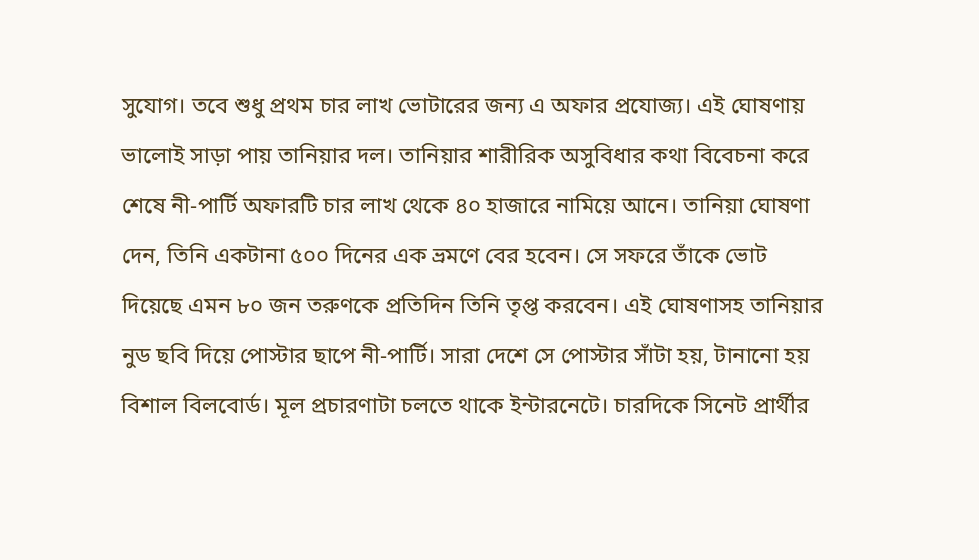সুযোগ। তবে শুধু প্রথম চার লাখ ভোটারের জন্য এ অফার প্রযোজ্য। এই ঘোষণায় ভালোই সাড়া পায় তানিয়ার দল। তানিয়ার শারীরিক অসুবিধার কথা বিবেচনা করে শেষে নী-পার্টি অফারটি চার লাখ থেকে ৪০ হাজারে নামিয়ে আনে। তানিয়া ঘোষণা দেন, তিনি একটানা ৫০০ দিনের এক ভ্রমণে বের হবেন। সে সফরে তাঁকে ভোট দিয়েছে এমন ৮০ জন তরুণকে প্রতিদিন তিনি তৃপ্ত করবেন। এই ঘোষণাসহ তানিয়ার নুড ছবি দিয়ে পোস্টার ছাপে নী-পার্টি। সারা দেশে সে পোস্টার সাঁটা হয়, টানানো হয় বিশাল বিলবোর্ড। মূল প্রচারণাটা চলতে থাকে ইন্টারনেটে। চারদিকে সিনেট প্রার্থীর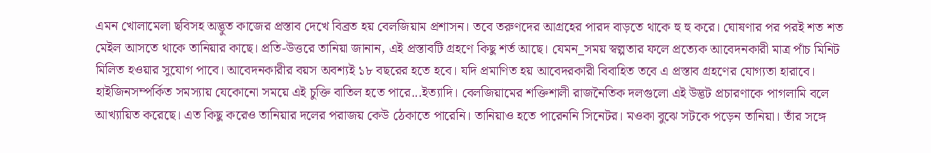এমন খোলামেলা ছবিসহ অদ্ভুত কাজের প্রস্তাব দেখে বিব্রত হয় বেলজিয়াম প্রশাসন। তবে তরুণদের আগ্রহের পারদ বাড়তে থাকে হু হু করে। ঘোষণার পর পরই শত শত মেইল আসতে থাকে তানিয়ার কাছে। প্রতি-উত্তরে তানিয়া জানান, এই প্রস্তাবটি গ্রহণে কিছু শর্ত আছে। যেমন_সময় স্বল্পতার ফলে প্রত্যেক আবেদনকারী মাত্র পাঁচ মিনিট মিলিত হওয়ার সুযোগ পাবে। আবেদনকারীর বয়স অবশ্যই ১৮ বছরের হতে হবে। যদি প্রমাণিত হয় আবেদরকারী বিবাহিত তবে এ প্রস্তাব গ্রহণের যোগ্যতা হারাবে। হাইজিনসম্পর্কিত সমস্যায় যেকোনো সময়ে এই চুক্তি বাতিল হতে পারে...ইত্যাদি। বেলজিয়ামের শক্তিশালী রাজনৈতিক দলগুলো এই উদ্ভট প্রচারণাকে পাগলামি বলে আখ্যায়িত করেছে। এত কিছু করেও তানিয়ার দলের পরাজয় কেউ ঠেকাতে পারেনি। তানিয়াও হতে পারেননি সিনেটর। মওকা বুঝে সটকে পড়েন তানিয়া। তাঁর সঙ্গে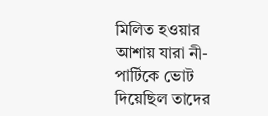মিলিত হওয়ার আশায় যারা নী-পার্টিকে ভোট দিয়েছিল তাদের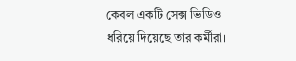কেবল একটি সেক্স ভিডিও ধরিয়ে দিয়েছে তার কর্মীরা।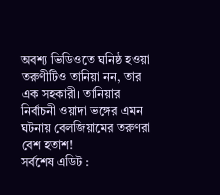অবশ্য ভিডিওতে ঘনিষ্ঠ হওয়া তরুণীটিও তানিয়া নন, তার এক সহকারী। তানিয়ার নির্বাচনী ওয়াদা ভঙ্গের এমন ঘটনায় বেলজিয়ামের তরুণরা বেশ হতাশ!
সর্বশেষ এডিট :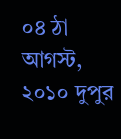০৪ ঠা আগস্ট, ২০১০ দুপুর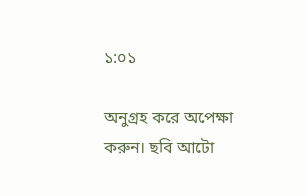১:০১

অনুগ্রহ করে অপেক্ষা করুন। ছবি আটো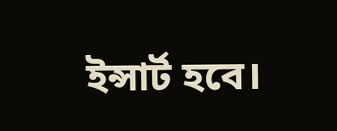ইন্সার্ট হবে।